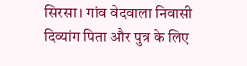सिरसा। गांव वेदवाला निवासी दिव्यांग पिता और पुत्र के लिए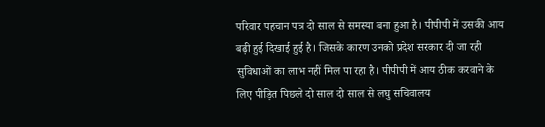परिवार पहचान पत्र दो साल से समस्या बना हुआ है। पीपीपी में उसकी आय बढ़ी हुई दिखाई हुई है। जिसके कारण उनको प्रदेश सरकार दी जा रही सुविधाओं का लाभ नहीं मिल पा रहा है। पीपीपी में आय ठीक करवाने के लिए पीड़ित पिछले दो साल दो साल से लघु सचिवालय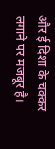और ई दिशा के चक्कर लगाने पर मजबूर है।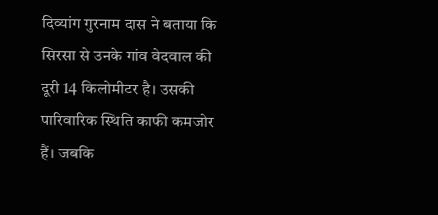दिव्यांग गुरनाम दास ने बताया कि सिरसा से उनके गांव वेदवाल की दूरी 14 किलोमीटर है। उसकी पारिवारिक स्थिति काफी कमजोर हैं। जबकि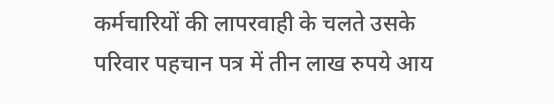कर्मचारियों की लापरवाही के चलते उसके परिवार पहचान पत्र में तीन लाख रुपये आय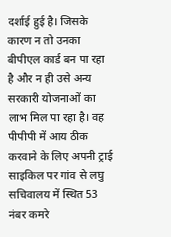दर्शाई हुई है। जिसके कारण न तो उनका बीपीएल कार्ड बन पा रहा है और न ही उसे अन्य सरकारी योजनाओं का लाभ मिल पा रहा है। वह पीपीपी में आय ठीक करवाने के लिए अपनी ट्राई साइकिल पर गांव से लघु सचिवालय में स्थित 53 नंबर कमरे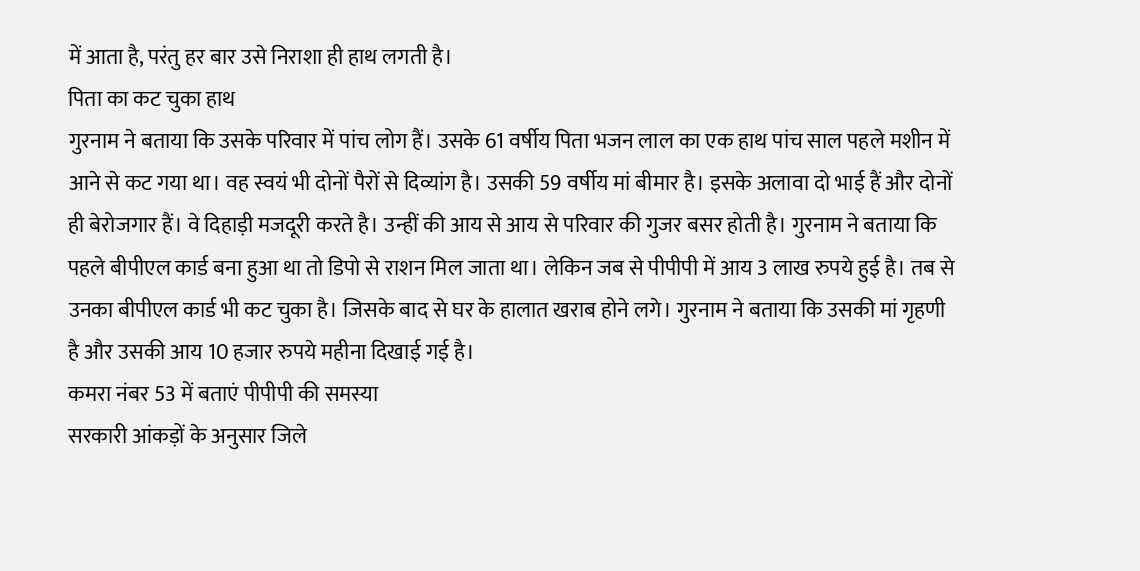में आता है, परंतु हर बार उसे निराशा ही हाथ लगती है।
पिता का कट चुका हाथ
गुरनाम ने बताया कि उसके परिवार में पांच लोग हैं। उसके 61 वर्षीय पिता भजन लाल का एक हाथ पांच साल पहले मशीन में आने से कट गया था। वह स्वयं भी दोनों पैरों से दिव्यांग है। उसकी 59 वर्षीय मां बीमार है। इसके अलावा दो भाई हैं और दोनों ही बेरोजगार हैं। वे दिहाड़ी मजदूरी करते है। उन्हीं की आय से आय से परिवार की गुजर बसर होती है। गुरनाम ने बताया कि पहले बीपीएल कार्ड बना हुआ था तो डिपो से राशन मिल जाता था। लेकिन जब से पीपीपी में आय 3 लाख रुपये हुई है। तब से उनका बीपीएल कार्ड भी कट चुका है। जिसके बाद से घर के हालात खराब होने लगे। गुरनाम ने बताया कि उसकी मां गृहणी है और उसकी आय 10 हजार रुपये महीना दिखाई गई है।
कमरा नंबर 53 में बताएं पीपीपी की समस्या
सरकारी आंकड़ों के अनुसार जिले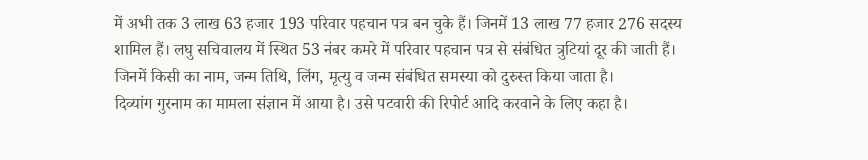में अभी तक 3 लाख 63 हजार 193 परिवार पहचान पत्र बन चुके हैं। जिनमें 13 लाख 77 हजार 276 सदस्य शामिल हैं। लघु सचिवालय में स्थित 53 नंबर कमरे में परिवार पहचान पत्र से संबंधित त्रुटियां दूर की जाती हैं। जिनमें किसी का नाम, जन्म तिथि, लिंग, मृत्यु व जन्म संबंधित समस्या को दुरुस्त किया जाता है।
दिव्यांग गुरनाम का मामला संज्ञान में आया है। उसे पटवारी की रिपोर्ट आदि करवाने के लिए कहा है।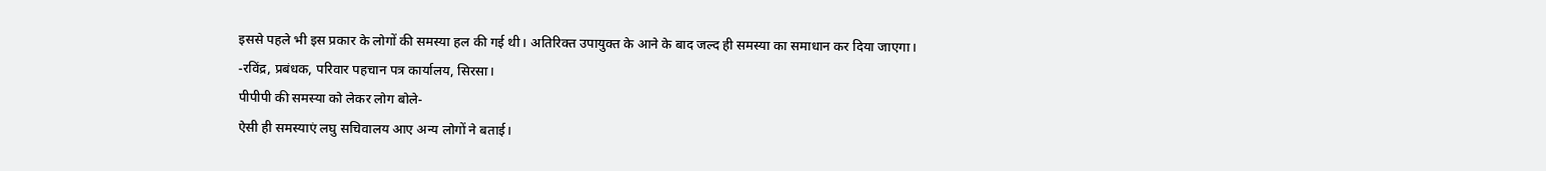इससे पहले भी इस प्रकार के लोगों की समस्या हल की गई थी। अतिरिक्त उपायुक्त के आने के बाद जल्द ही समस्या का समाधान कर दिया जाएगा।
-रविंद्र, प्रबंधक, परिवार पहचान पत्र कार्यालय, सिरसा।
पीपीपी की समस्या को लेकर लोग बोले-
ऐसी ही समस्याएं लघु सचिवालय आए अन्य लोगों ने बताई।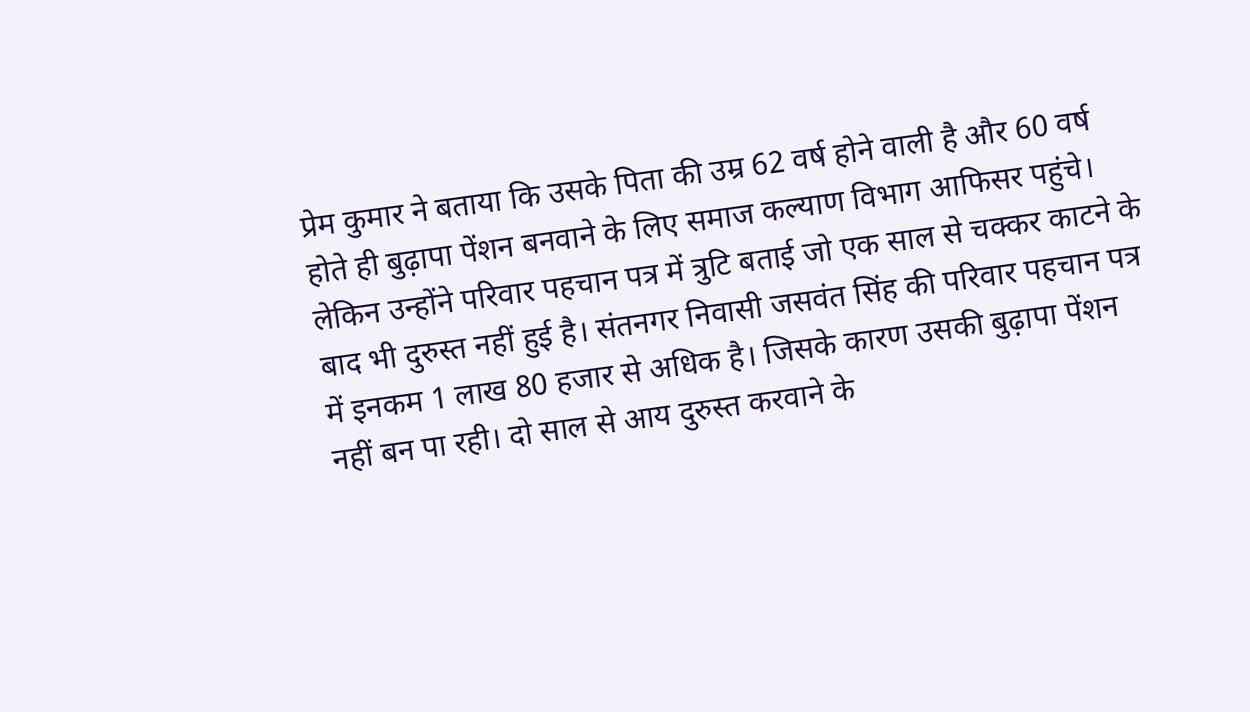प्रेम कुमार ने बताया कि उसके पिता की उम्र 62 वर्ष होने वाली है और 60 वर्ष होते ही बुढ़ापा पेंशन बनवाने के लिए समाज कल्याण विभाग आफिसर पहुंचे। लेकिन उन्होंने परिवार पहचान पत्र में त्रुटि बताई जो एक साल से चक्कर काटने के बाद भी दुरुस्त नहीं हुई है। संतनगर निवासी जसवंत सिंह की परिवार पहचान पत्र में इनकम 1 लाख 80 हजार से अधिक है। जिसके कारण उसकी बुढ़ापा पेंशन नहीं बन पा रही। दो साल से आय दुरुस्त करवाने के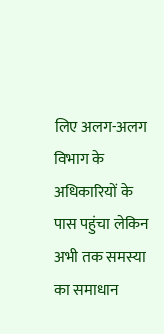लिए अलग-अलग विभाग के अधिकारियों के पास पहुंचा लेकिन अभी तक समस्या का समाधान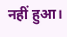नहीं हुआ।